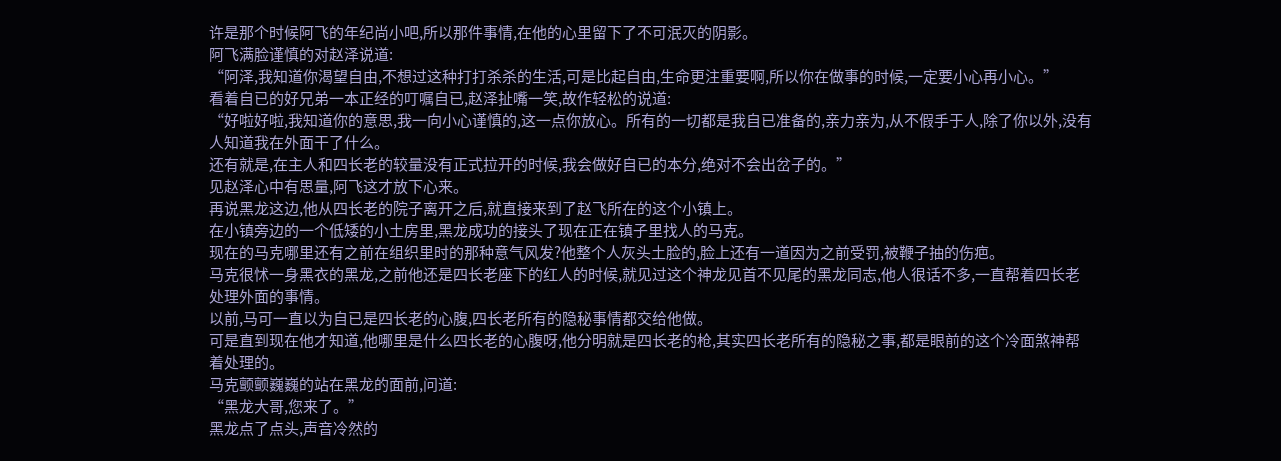许是那个时候阿飞的年纪尚小吧,所以那件事情,在他的心里留下了不可泯灭的阴影。
阿飞满脸谨慎的对赵泽说道:
“阿泽,我知道你渴望自由,不想过这种打打杀杀的生活,可是比起自由,生命更注重要啊,所以你在做事的时候,一定要小心再小心。”
看着自已的好兄弟一本正经的叮嘱自已,赵泽扯嘴一笑,故作轻松的说道:
“好啦好啦,我知道你的意思,我一向小心谨慎的,这一点你放心。所有的一切都是我自已准备的,亲力亲为,从不假手于人,除了你以外,没有人知道我在外面干了什么。
还有就是,在主人和四长老的较量没有正式拉开的时候,我会做好自已的本分,绝对不会出岔子的。”
见赵泽心中有思量,阿飞这才放下心来。
再说黑龙这边,他从四长老的院子离开之后,就直接来到了赵飞所在的这个小镇上。
在小镇旁边的一个低矮的小土房里,黑龙成功的接头了现在正在镇子里找人的马克。
现在的马克哪里还有之前在组织里时的那种意气风发?他整个人灰头土脸的,脸上还有一道因为之前受罚,被鞭子抽的伤疤。
马克很怵一身黑衣的黑龙,之前他还是四长老座下的红人的时候,就见过这个神龙见首不见尾的黑龙同志,他人很话不多,一直帮着四长老处理外面的事情。
以前,马可一直以为自已是四长老的心腹,四长老所有的隐秘事情都交给他做。
可是直到现在他才知道,他哪里是什么四长老的心腹呀,他分明就是四长老的枪,其实四长老所有的隐秘之事,都是眼前的这个冷面煞神帮着处理的。
马克颤颤巍巍的站在黑龙的面前,问道:
“黑龙大哥,您来了。”
黑龙点了点头,声音冷然的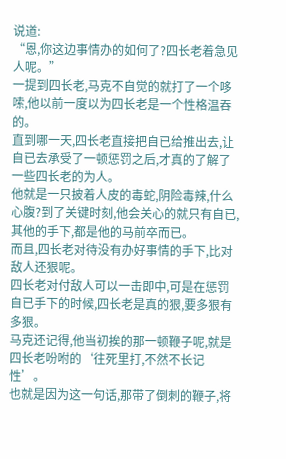说道:
“恩,你这边事情办的如何了?四长老着急见人呢。”
一提到四长老,马克不自觉的就打了一个哆嗦,他以前一度以为四长老是一个性格温吞的。
直到哪一天,四长老直接把自已给推出去,让自已去承受了一顿惩罚之后,才真的了解了一些四长老的为人。
他就是一只披着人皮的毒蛇,阴险毒辣,什么心腹?到了关键时刻,他会关心的就只有自已,其他的手下,都是他的马前卒而已。
而且,四长老对待没有办好事情的手下,比对敌人还狠呢。
四长老对付敌人可以一击即中,可是在惩罚自已手下的时候,四长老是真的狠,要多狠有多狠。
马克还记得,他当初挨的那一顿鞭子呢,就是四长老吩咐的‘往死里打,不然不长记性’。
也就是因为这一句话,那带了倒刺的鞭子,将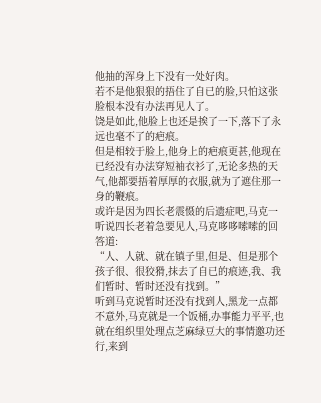他抽的浑身上下没有一处好肉。
若不是他狠狠的捂住了自已的脸,只怕这张脸根本没有办法再见人了。
饶是如此,他脸上也还是挨了一下,落下了永远也毫不了的疤痕。
但是相较于脸上,他身上的疤痕更甚,他现在已经没有办法穿短袖衣衫了,无论多热的天气,他都要捂着厚厚的衣服,就为了遮住那一身的鞭痕。
或许是因为四长老震慑的后遗症吧,马克一听说四长老着急要见人,马克哆哆嗦嗦的回答道:
“人、人就、就在镇子里,但是、但是那个孩子很、很狡猾,抹去了自已的痕迹,我、我们暂时、暂时还没有找到。”
听到马克说暂时还没有找到人,黑龙一点都不意外,马克就是一个饭桶,办事能力平平,也就在组织里处理点芝麻绿豆大的事情邀功还行,来到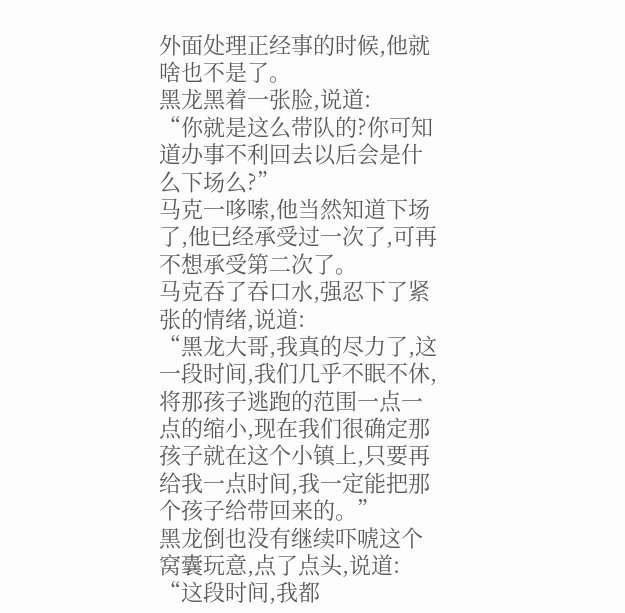外面处理正经事的时候,他就啥也不是了。
黑龙黑着一张脸,说道:
“你就是这么带队的?你可知道办事不利回去以后会是什么下场么?”
马克一哆嗦,他当然知道下场了,他已经承受过一次了,可再不想承受第二次了。
马克吞了吞口水,强忍下了紧张的情绪,说道:
“黑龙大哥,我真的尽力了,这一段时间,我们几乎不眠不休,将那孩子逃跑的范围一点一点的缩小,现在我们很确定那孩子就在这个小镇上,只要再给我一点时间,我一定能把那个孩子给带回来的。”
黑龙倒也没有继续吓唬这个窝囊玩意,点了点头,说道:
“这段时间,我都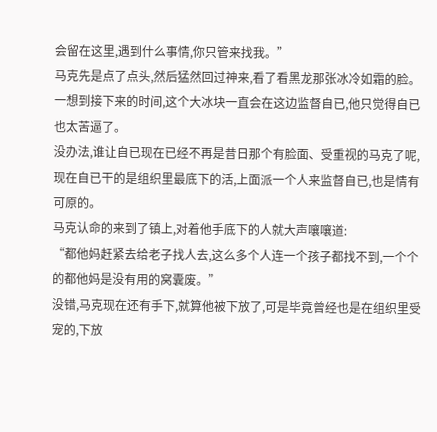会留在这里,遇到什么事情,你只管来找我。”
马克先是点了点头,然后猛然回过神来,看了看黑龙那张冰冷如霜的脸。一想到接下来的时间,这个大冰块一直会在这边监督自已,他只觉得自已也太苦逼了。
没办法,谁让自已现在已经不再是昔日那个有脸面、受重视的马克了呢,现在自已干的是组织里最底下的活,上面派一个人来监督自已,也是情有可原的。
马克认命的来到了镇上,对着他手底下的人就大声嚷嚷道:
“都他妈赶紧去给老子找人去,这么多个人连一个孩子都找不到,一个个的都他妈是没有用的窝囊废。”
没错,马克现在还有手下,就算他被下放了,可是毕竟曾经也是在组织里受宠的,下放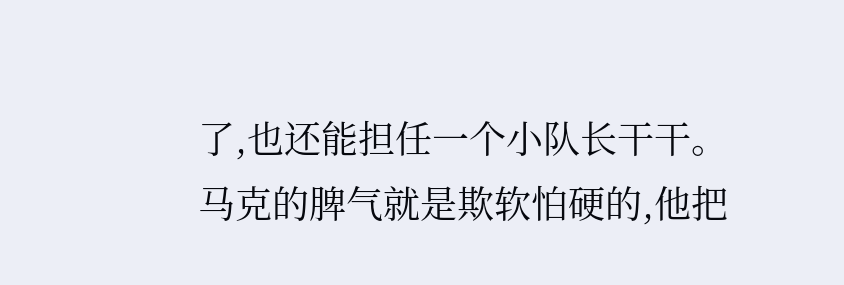了,也还能担任一个小队长干干。
马克的脾气就是欺软怕硬的,他把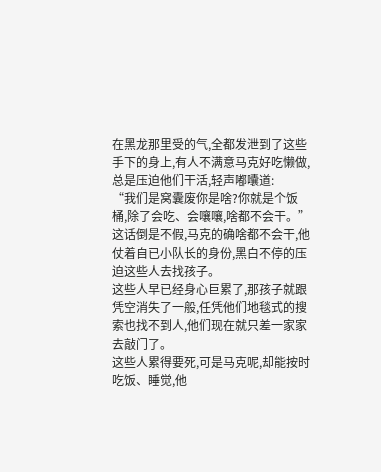在黑龙那里受的气,全都发泄到了这些手下的身上,有人不满意马克好吃懒做,总是压迫他们干活,轻声嘟囔道:
“我们是窝囊废你是啥?你就是个饭桶,除了会吃、会嚷嚷,啥都不会干。”
这话倒是不假,马克的确啥都不会干,他仗着自已小队长的身份,黑白不停的压迫这些人去找孩子。
这些人早已经身心巨累了,那孩子就跟凭空消失了一般,任凭他们地毯式的搜索也找不到人,他们现在就只差一家家去敲门了。
这些人累得要死,可是马克呢,却能按时吃饭、睡觉,他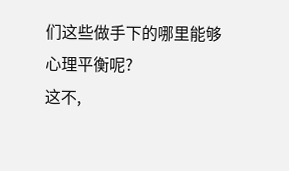们这些做手下的哪里能够心理平衡呢?
这不,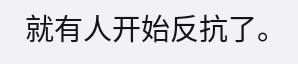就有人开始反抗了。